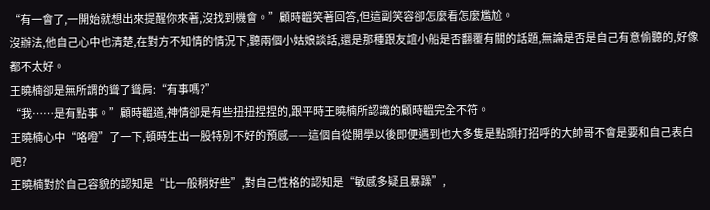“有一會了,一開始就想出來提醒你來著,沒找到機會。”顧時韞笑著回答,但這副笑容卻怎麼看怎麼尷尬。
沒辦法,他自己心中也清楚,在對方不知情的情況下,聽兩個小姑娘談話,還是那種跟友誼小船是否翻覆有關的話題,無論是否是自己有意偷聽的,好像都不太好。
王曉楠卻是無所謂的聳了聳肩:“有事嗎?”
“我……是有點事。”顧時韞道,神情卻是有些扭扭捏捏的,跟平時王曉楠所認識的顧時韞完全不符。
王曉楠心中“咯噔”了一下,頓時生出一股特別不好的預感——這個自從開學以後即便遇到也大多隻是點頭打招呼的大帥哥不會是要和自己表白吧?
王曉楠對於自己容貌的認知是“比一般稍好些”,對自己性格的認知是“敏感多疑且暴躁”,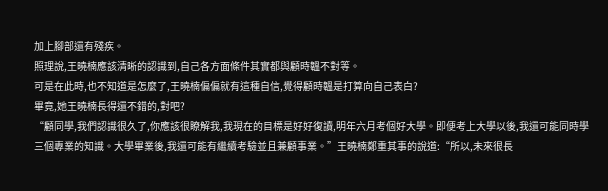加上腳部還有殘疾。
照理說,王曉楠應該清晰的認識到,自己各方面條件其實都與顧時韞不對等。
可是在此時,也不知道是怎麼了,王曉楠偏偏就有這種自信,覺得顧時韞是打算向自己表白?
畢竟,她王曉楠長得還不錯的,對吧?
“顧同學,我們認識很久了,你應該很瞭解我,我現在的目標是好好復讀,明年六月考個好大學。即便考上大學以後,我還可能同時學三個專業的知識。大學畢業後,我還可能有繼續考驗並且兼顧事業。”王曉楠鄭重其事的說道:“所以,未來很長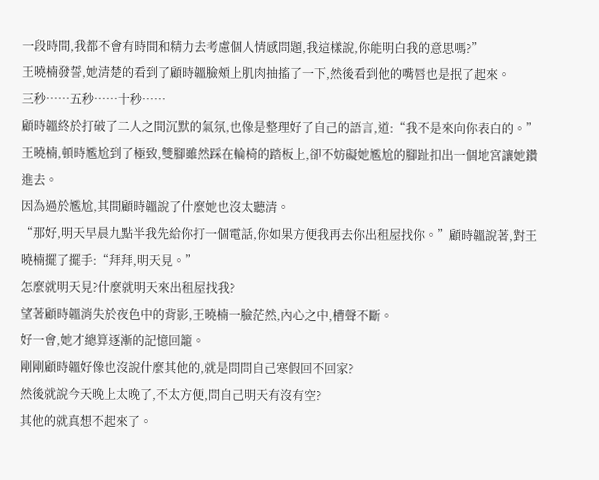一段時間,我都不會有時間和精力去考慮個人情感問題,我這樣說,你能明白我的意思嗎?”
王曉楠發誓,她清楚的看到了顧時韞臉頰上肌肉抽搐了一下,然後看到他的嘴唇也是抿了起來。
三秒……五秒……十秒……
顧時韞終於打破了二人之間沉默的氣氛,也像是整理好了自己的語言,道:“我不是來向你表白的。”
王曉楠,頓時尷尬到了極致,雙腳雖然踩在輪椅的踏板上,卻不妨礙她尷尬的腳趾扣出一個地宮讓她鑽進去。
因為過於尷尬,其間顧時韞說了什麼她也沒太聽清。
“那好,明天早晨九點半我先給你打一個電話,你如果方便我再去你出租屋找你。”顧時韞說著,對王曉楠擺了擺手:“拜拜,明天見。”
怎麼就明天見?什麼就明天來出租屋找我?
望著顧時韞消失於夜色中的背影,王曉楠一臉茫然,內心之中,槽聲不斷。
好一會,她才總算逐漸的記憶回籠。
剛剛顧時韞好像也沒說什麼其他的,就是問問自己寒假回不回家?
然後就說今天晚上太晚了,不太方便,問自己明天有沒有空?
其他的就真想不起來了。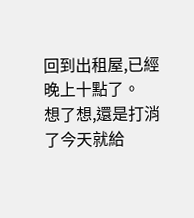回到出租屋,已經晚上十點了。
想了想,還是打消了今天就給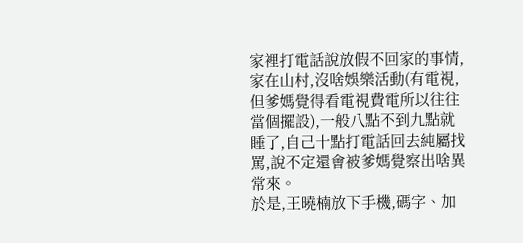家裡打電話說放假不回家的事情,家在山村,沒啥娛樂活動(有電視,但爹媽覺得看電視費電所以往往當個擺設),一般八點不到九點就睡了,自己十點打電話回去純屬找罵,說不定還會被爹媽覺察出啥異常來。
於是,王曉楠放下手機,碼字、加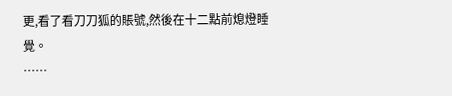更,看了看刀刀狐的賬號,然後在十二點前熄燈睡覺。
……